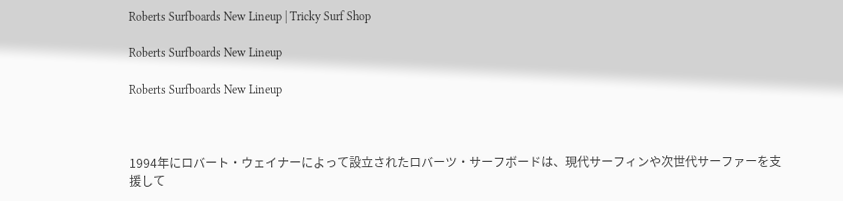Roberts Surfboards New Lineup | Tricky Surf Shop

Roberts Surfboards New Lineup

Roberts Surfboards New Lineup



1994年にロバート・ウェイナーによって設立されたロバーツ・サーフボードは、現代サーフィンや次世代サーファーを支援して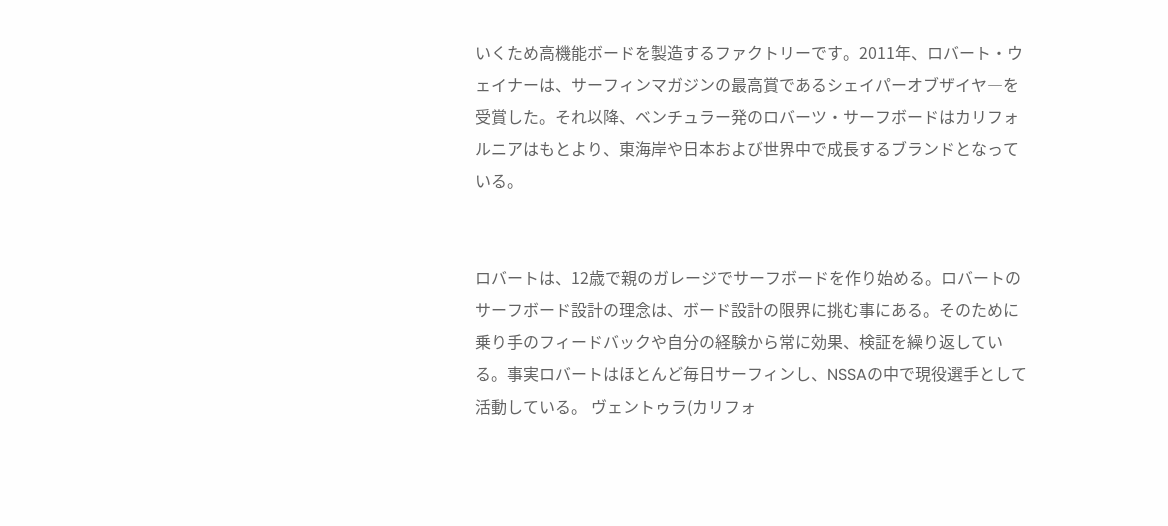いくため高機能ボードを製造するファクトリーです。2011年、ロバート・ウェイナーは、サーフィンマガジンの最高賞であるシェイパーオブザイヤ―を受賞した。それ以降、ベンチュラー発のロバーツ・サーフボードはカリフォルニアはもとより、東海岸や日本および世界中で成長するブランドとなっている。


ロバートは、12歳で親のガレージでサーフボードを作り始める。ロバートのサーフボード設計の理念は、ボード設計の限界に挑む事にある。そのために乗り手のフィードバックや自分の経験から常に効果、検証を繰り返している。事実ロバートはほとんど毎日サーフィンし、NSSAの中で現役選手として活動している。 ヴェントゥラ(カリフォ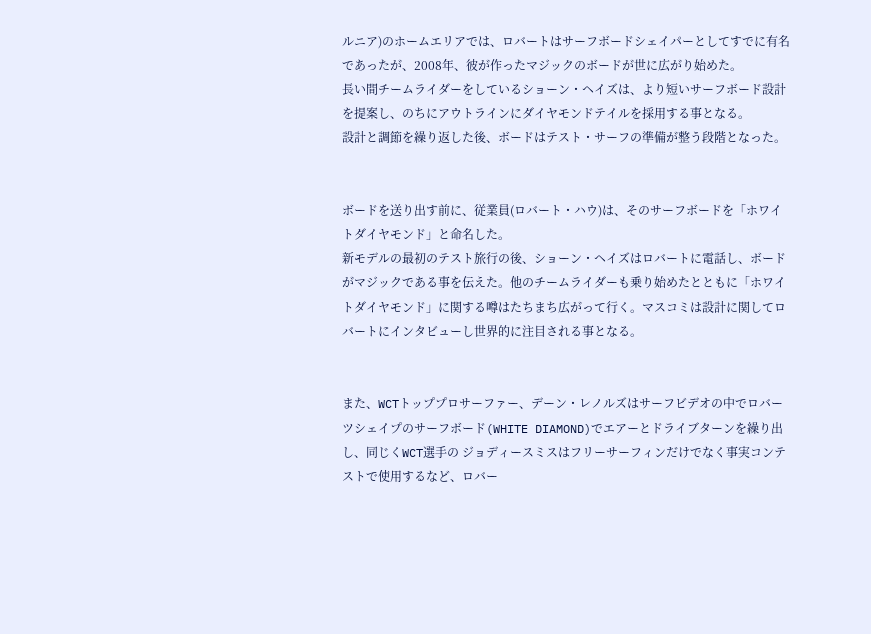ルニア)のホームエリアでは、ロバートはサーフボードシェイパーとしてすでに有名であったが、2008年、彼が作ったマジックのボードが世に広がり始めた。
長い間チームライダーをしているショーン・ヘイズは、より短いサーフボード設計を提案し、のちにアウトラインにダイヤモンドテイルを採用する事となる。
設計と調節を繰り返した後、ボードはテスト・サーフの準備が整う段階となった。


ボードを送り出す前に、従業員(ロバート・ハウ)は、そのサーフボードを「ホワイトダイヤモンド」と命名した。
新モデルの最初のテスト旅行の後、ショーン・ヘイズはロバートに電話し、ボードがマジックである事を伝えた。他のチームライダーも乗り始めたとともに「ホワイトダイヤモンド」に関する噂はたちまち広がって行く。マスコミは設計に関してロバートにインタビューし世界的に注目される事となる。


また、WCTトッププロサーファー、デーン・レノルズはサーフビデオの中でロバーツシェイプのサーフボード(WHITE DIAMOND)でエアーとドライブターンを繰り出し、同じくWCT選手の ジョディースミスはフリーサーフィンだけでなく事実コンテストで使用するなど、ロバー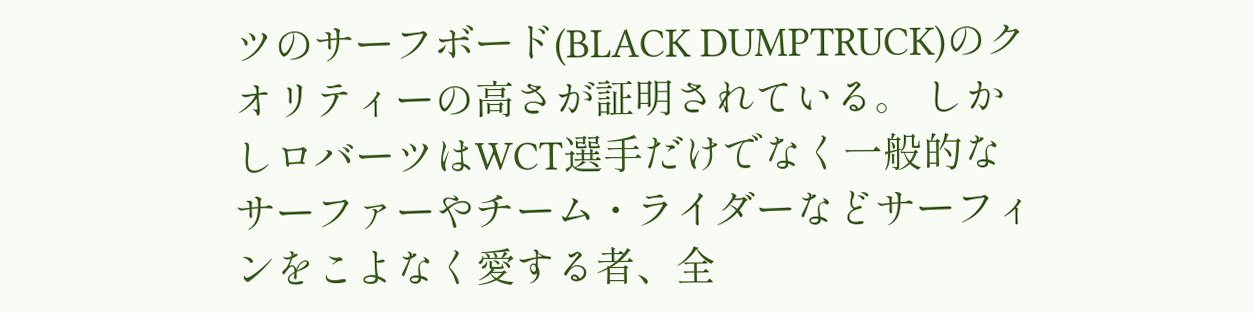ツのサーフボード(BLACK DUMPTRUCK)のクオリティーの高さが証明されている。 しかしロバーツはWCT選手だけでなく一般的なサーファーやチーム・ライダーなどサーフィンをこよなく愛する者、全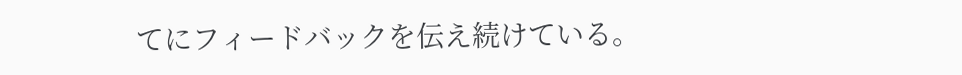てにフィードバックを伝え続けている。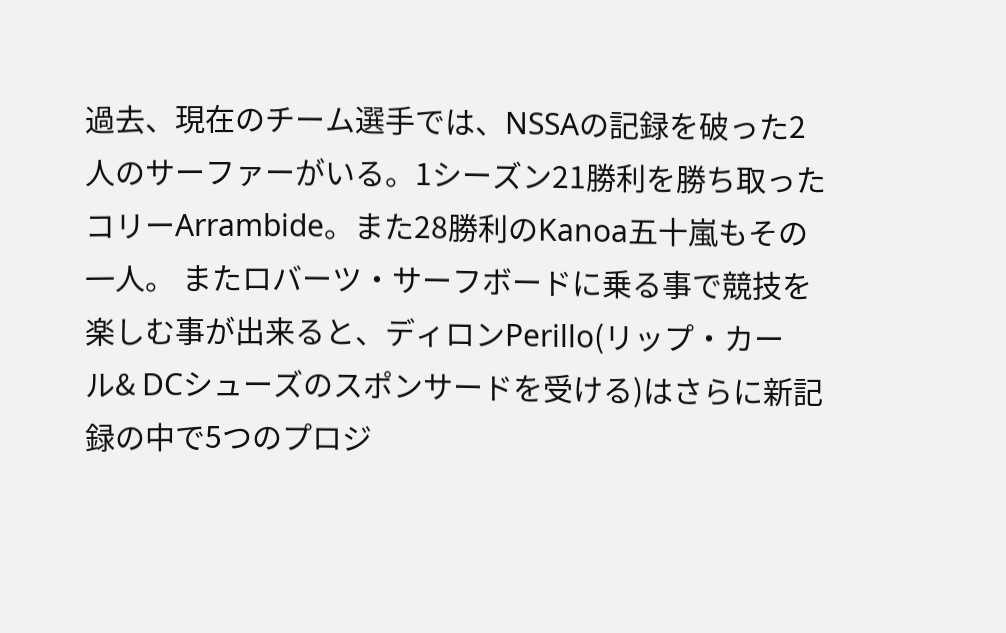過去、現在のチーム選手では、NSSAの記録を破った2人のサーファーがいる。1シーズン21勝利を勝ち取ったコリーArrambide。また28勝利のKanoa五十嵐もその一人。 またロバーツ・サーフボードに乗る事で競技を楽しむ事が出来ると、ディロンPerillo(リップ・カール& DCシューズのスポンサードを受ける)はさらに新記録の中で5つのプロジ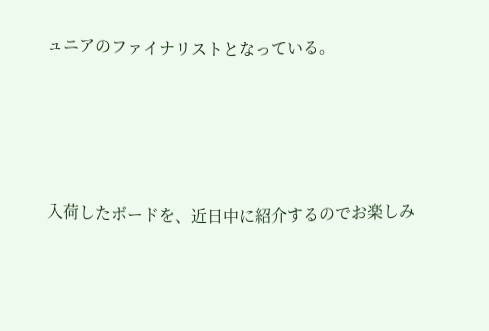ュニアのファイナリストとなっている。




入荷したボードを、近日中に紹介するのでお楽しみ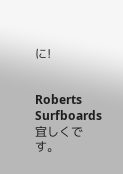に!


Roberts Surfboards宜しくです。